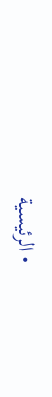• الرئيسية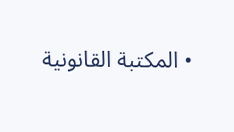• المكتبة القانونية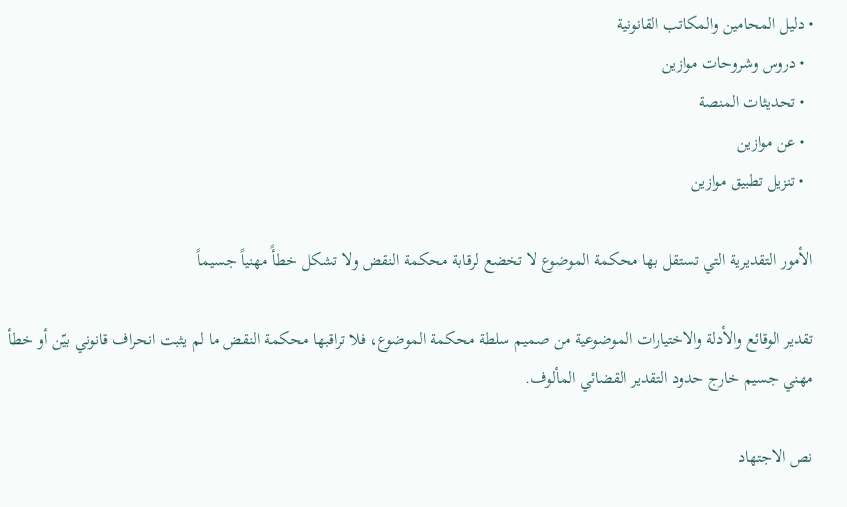• دليل المحامين والمكاتب القانونية
  • دروس وشروحات موازين
  • تحديثات المنصة
  • عن موازين
  • تنزيل تطبيق موازين

الأمور التقديرية التي تستقل بها محكمة الموضوع لا تخضع لرقابة محكمة النقض ولا تشكل خطأً مهنياً جسيماً

تقدير الوقائع والأدلة والاختيارات الموضوعية من صميم سلطة محكمة الموضوع، فلا تراقبها محكمة النقض ما لم يثبت انحراف قانوني بيّن أو خطأ مهني جسيم خارج حدود التقدير القضائي المألوف.

نص الاجتهاد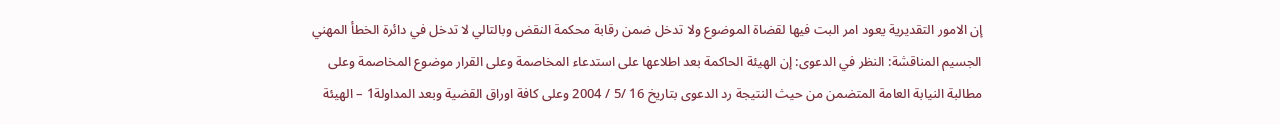إن الامور التقديرية يعود امر البت فيها لقضاة الموضوع ولا تدخل ضمن رقابة محكمة النقض وبالتالي لا تدخل في دائرة الخطأ المهني الجسيم المناقشة: النظر في الدعوى: إن الهيئة الحاكمة بعد اطلاعها على استدعاء المخاصمة وعلى القرار موضوع المخاصمة وعلى مطالبة النيابة العامة المتضمن من حيث النتيجة رد الدعوى بتاريخ 16 /5 / 2004 وعلى كافة اوراق القضية وبعد المداولة1 – الهيئة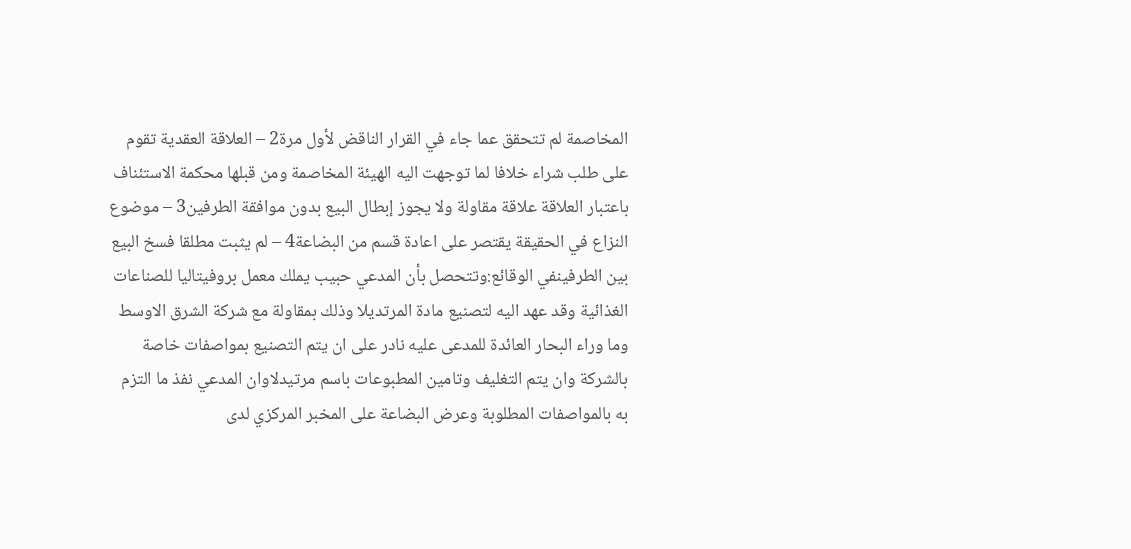المخاصمة لم تتحقق عما جاء في القرار الناقض لأول مرة2 – العلاقة العقدية تقوم على طلب شراء خلافا لما توجهت اليه الهيئة المخاصمة ومن قبلها محكمة الاستئناف باعتبار العلاقة علاقة مقاولة ولا يجوز إبطال البيع بدون موافقة الطرفين3 – موضوع النزاع في الحقيقة يقتصر على اعادة قسم من البضاعة4 – لم يثبت مطلقا فسخ البيع بين الطرفينفي الوقائع:وتتحصل بأن المدعي حبيب يملك معمل بروفيتاليا للصناعات الغذائية وقد عهد اليه لتصنيع مادة المرتديلا وذلك بمقاولة مع شركة الشرق الاوسط وما وراء البحار العائدة للمدعى عليه نادر على ان يتم التصنيع بمواصفات خاصة بالشركة وان يتم التغليف وتامين المطبوعات باسم مرتيدلاوان المدعي نفذ ما التزم به بالمواصفات المطلوبة وعرض البضاعة على المخبر المركزي لدى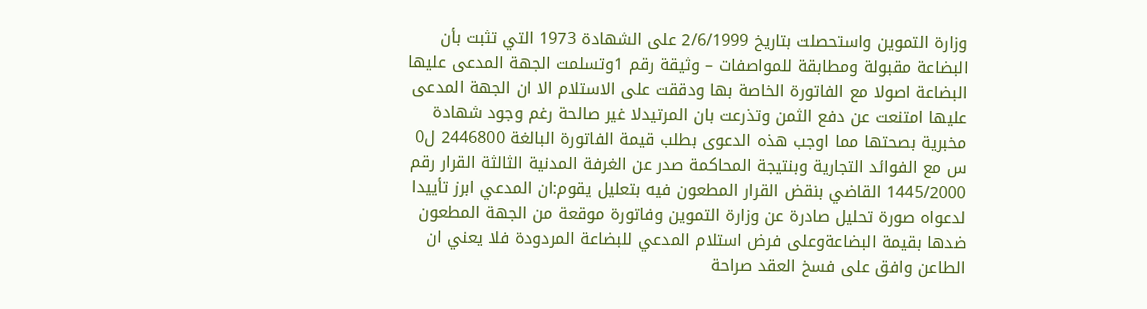وزارة التموين واستحصلت بتاريخ 2/6/1999 على الشهادة 1973 التي تثبت بأن البضاعة مقبولة ومطابقة للمواصفات – وثيقة رقم 1وتسلمت الجهة المدعى عليها البضاعة اصولا مع الفاتورة الخاصة بها ودققت على الاستلام الا ان الجهة المدعى عليها امتنعت عن دفع الثمن وتذرعت بان المرتيدلا غير صالحة رغم وجود شهادة مخبرية بصحتها مما اوجب هذه الدعوى بطلب قيمة الفاتورة البالغة 2446800 ل0 س مع الفوائد التجارية وبنتيجة المحاكمة صدر عن الغرفة المدنية الثالثة القرار رقم 1445/2000 القاضي بنقض القرار المطعون فيه بتعليل يقوم:ان المدعي ابرز تأييدا لدعواه صورة تحليل صادرة عن وزارة التموين وفاتورة موقعة من الجهة المطعون ضدها بقيمة البضاعةوعلى فرض استلام المدعي للبضاعة المردودة فلا يعني ان الطاعن وافق على فسخ العقد صراحة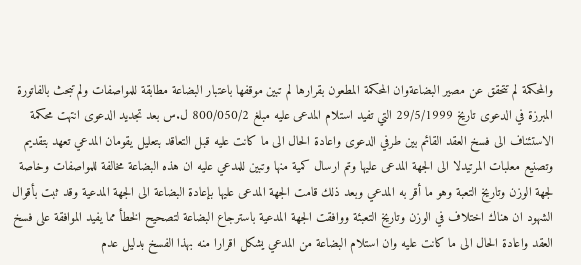والمحكمة لم تتحقق عن مصير البضاعةوان المحكمة المطعون بقرارها لم تبين موقفها باعتبار البضاعة مطابقة للمواصفات ولم تبحث بالفاتورة المبرزة في الدعوى تاريخ 29/5/1999 التي تفيد استلام المدعى عليه مبلغ 800/050/2 ل.س بعد تجديد الدعوى انتهت محكمة الاستئناف الى فسخ العقد القائم بين طرفي الدعوى واعادة الحال الى ما كانت عليه قبل التعاقد بتعليل يقومان المدعي تعهد بتقديم وتصنيع معلبات المرتيدلا الى الجهة المدعى عليها وتم ارسال كمية منها وتبين للمدعي عليه ان هذه البضاعة مخالفة للمواصفات وخاصة لجهة الوزن وتاريخ التعبة وهو ما أقر به المدعي وبعد ذلك قامت الجهة المدعى عليها بإعادة البضاعة الى الجهة المدعية وقد ثبت بأقوال الشهود ان هناك اختلاف في الوزن وتاريخ التعبئة ووافقت الجهة المدعية باسترجاع البضاعة لتصحيح الخطأ مما يفيد الموافقة على فسخ العقد واعادة الحال الى ما كانت عليه وان استلام البضاعة من المدعي يشكل اقرارا منه بهذا الفسخ بدليل عدم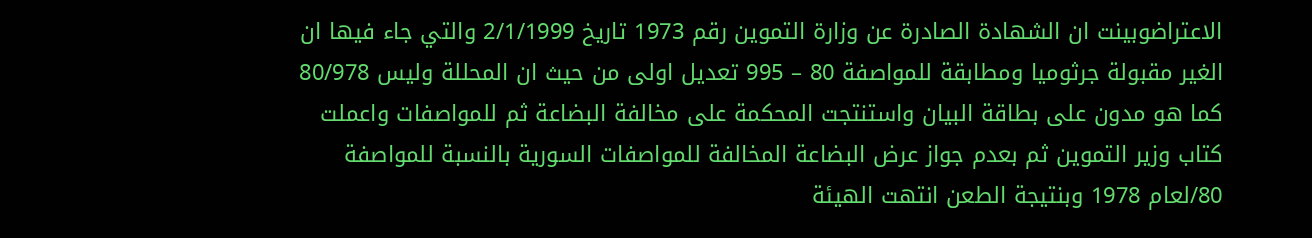الاعتراضوبينت ان الشهادة الصادرة عن وزارة التموين رقم 1973 تاريخ 2/1/1999 والتي جاء فيها ان الغير مقبولة جرثوميا ومطابقة للمواصفة 80 – 995 تعديل اولى من حيث ان المحللة وليس 80/978 كما هو مدون على بطاقة البيان واستنتجت المحكمة على مخالفة البضاعة ثم للمواصفات واعملت كتاب وزير التموين ثم بعدم جواز عرض البضاعة المخالفة للمواصفات السورية بالنسبة للمواصفة 80/لعام 1978 وبنتيجة الطعن انتهت الهيئة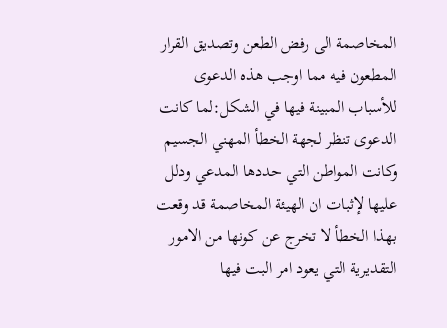المخاصمة الى رفض الطعن وتصديق القرار المطعون فيه مما اوجب هذه الدعوى للأسباب المبينة فيها في الشكل:لما كانت الدعوى تنظر لجهة الخطأ المهني الجسيم وكانت المواطن التي حددها المدعي ودلل عليها لإثبات ان الهيئة المخاصمة قد وقعت بهذا الخطأ لا تخرج عن كونها من الامور التقديرية التي يعود امر البت فيها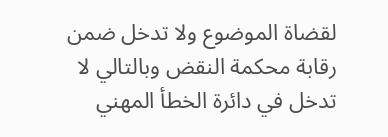لقضاة الموضوع ولا تدخل ضمن رقابة محكمة النقض وبالتالي لا تدخل في دائرة الخطأ المهني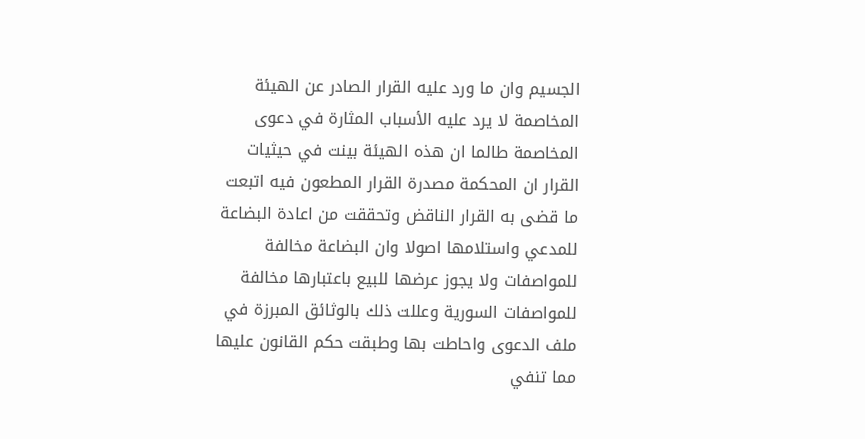الجسيم وان ما ورد عليه القرار الصادر عن الهيئة المخاصمة لا يرد عليه الأسباب المثارة في دعوى المخاصمة طالما ان هذه الهيئة بينت في حيثيات القرار ان المحكمة مصدرة القرار المطعون فيه اتبعت ما قضى به القرار الناقض وتحققت من اعادة البضاعة للمدعي واستلامها اصولا وان البضاعة مخالفة للمواصفات ولا يجوز عرضها للبيع باعتبارها مخالفة للمواصفات السورية وعللت ذلك بالوثائق المبرزة في ملف الدعوى واحاطت بها وطبقت حكم القانون عليها مما تنفي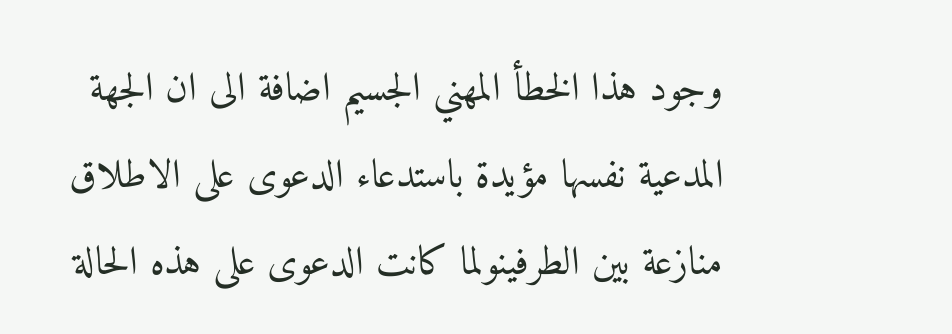وجود هذا الخطأ المهني الجسيم اضافة الى ان الجهة المدعية نفسها مؤيدة باستدعاء الدعوى على الاطلاق منازعة بين الطرفينولما كانت الدعوى على هذه الحالة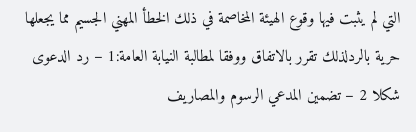التي لم يثبت فيها وقوع الهيئة المخاصمة في ذلك الخطأ المهني الجسيم مما يجعلها حرية بالردلذلك تقرر بالاتفاق ووفقا لمطالبة النيابة العامة:1 – رد الدعوى شكلا 2 – تضمين المدعي الرسوم والمصاريف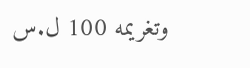وتغريمه 100 ل.س